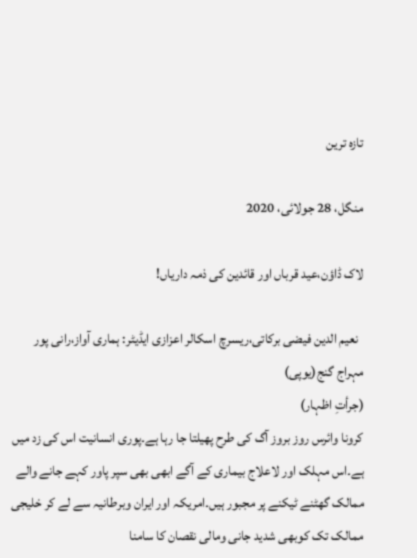تازہ ترین

منگل، 28 جولائی، 2020

لاک ڈاؤن،عید قرباں اور قائدین کی ذمہ داریاں!

  نعیم الدین فیضی برکاتی،ریسرچ اسکالر اعزازی ایڈیٹر: ہماری آواز،رانی پور مہراج گنج(یوپی)
(جرأتِ اظہار)
کرونا وائرس روز بروز آگ کی طرح پھیلتا جا رہا ہے۔پوری انسانیت اس کی زد میں ہے۔اس مہلک اور لاعلاج بیماری کے آگے ابھی بھی سپر پاور کہے جانے والے ممالک گھٹنے ٹیکنے پر مجبور ہیں۔امریکہ اور ایران وبرطانیہ سے لے کر خلیجی ممالک تک کوبھی شدید جانی ومالی نقصان کا سامنا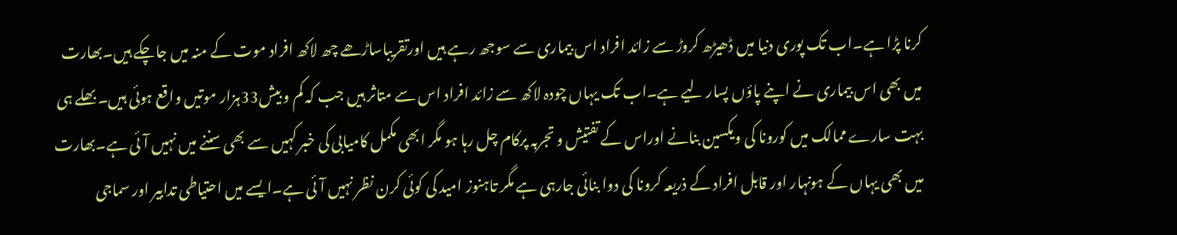کرنا پڑا ہے۔اب تک پوری دنیا میں ڈھیڑھ کروڑ سے زائد افراد اس بیماری سے سوجھ رہے ہیں اورتقریباساڑھے چھ لاکھ افراد موت کے منہ میں جاچکے ہیں۔بھارت میں بھی اس بیماری نے اپنے پاؤں پسار لیے ہے۔اب تک یہاں چودہ لاکھ سے زائد افراد اس سے متاثر ہیں جب کہ کم و بیش33ہزار موتیں واقع ہوئی ہیں۔بھلے ہی بہت سارے ممالک میں کورونا کی ویکسین بنانے اوراس کے تفتیش و تجربہ پرکام چل رہا ہو مگر ابھی مکمل کامیابی کی خبر کہیں سے بھی سننے میں نہیں آئی ہے۔بھارت میں بھی یہاں کے ہونہار اور قابل افراد کے ذریعہ کرونا کی دوا بنائی جارہی ہے مگر تاہنوز امید کی کوئی کرن نظر نہیں آئی ہے۔ایسے میں احتیاطی تدابیر اور سماجی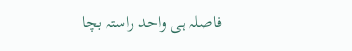فاصلہ ہی واحد راستہ بچا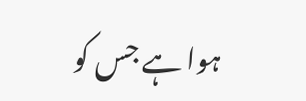ہوا ہے جس کو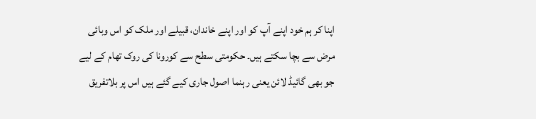اپنا کر ہم خود اپنے آپ کو اور اپنے خاندان، قبیلے اور ملک کو اس وبائی مرض سے بچا سکتے ہیں۔ حکومتی سطح سے کورونا کی روک تھام کے لیے جو بھی گائیڈ لائن یعنی رہنما اصول جاری کیے گئے ہیں اس پر بلاتفریق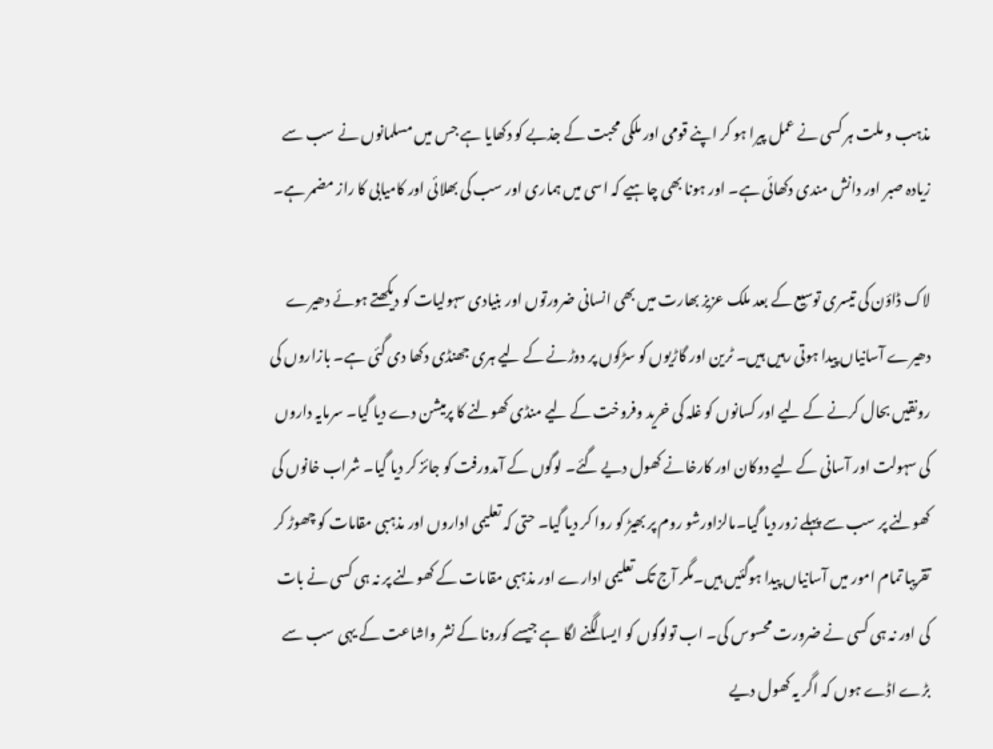مذہب و ملت ہر کسی نے عمل پیرا ہو کر اپنے قومی اور ملکی محبت کے جذبے کو دکھایا ہے جس میں مسلمانوں نے سب سے زیادہ صبر اور دانش مندی دکھائی ہے۔ اور ہونا بھی چاہیے کہ اسی میں ہماری اور سب کی بھلائی اور کامیابی کا راز مضمر ہے۔

لاک ڈاؤن کی تیسری توسیع کے بعد ملک عزیز بھارت میں بھی انسانی ضرورتوں اور بنیادی سہولیات کو دیکھتے ہوئے دھیرے دھیرے آسانیاں پیدا ہوتی رہیں ہیں۔ ٹرین اور گاڑیوں کو سڑکوں پر دوڑنے کے لیے ہری جھنڈی دکھا دی گئی ہے۔ بازاروں کی رونقیں بحال کرنے کے لیے اور کسانوں کو غلہ کی خرید وفروخت کے لیے منڈی کھولنے کا پرمیشن دے دیا گیا۔ سرمایہ داروں کی سہولت اور آسانی کے لیے دوکان اور کارخانے کھول دیے گئے۔ لوگوں کے آمدورفت کو جائز کر دیا گیا۔ شراب خانوں کی کھولنے پر سب سے پہلے زور دیا گیا۔مالزاورشو روم پر بھیڑ کو روا کر دیا گیا۔ حتی کہ تعلیمی اداروں اور مذہبی مقامات کو چھوڑ کر تقریبا تمام امور میں آسانیاں پیدا ہوگئیں ہیں۔مگر آج تک تعلیمی ادارے اور مذہبی مقامات کے کھولنے پر نہ ہی کسی نے بات کی اور نہ ہی کسی نے ضرورت محسوس کی۔ اب تولوگوں کو ایسا لگنے لگا ہے جیسے کورونا کے نشر واشاعت کے یہی سب سے بڑے اڈے ہوں کہ اگر یہ کھول دیے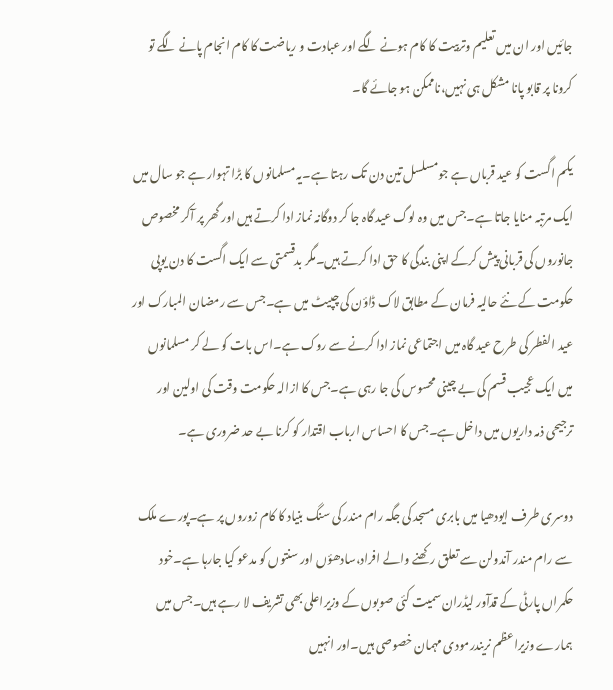جائیں اور ان میں تعلیم وتربیت کا کام ہونے لگے اور عبادت و ریاضت کا کام انجام پانے لگے تو کرونا پر قابو پانا مشکل ہی نہیں،ناممکن ہو جائے گا۔

یکم اگست کو عید قرباں ہے جومسلسل تین دن تک رہتا ہے۔یہ مسلمانوں کا بڑا تہوار ہے جو سال میں ایک مرتبہ منایا جاتا ہے۔جس میں وہ لوگ عید گاہ جا کر دوگانہ نماز ادا کرتے ہیں اور گھر پر آکر مخصوص جانوروں کی قربانی پیش کرکے اپنی بندگی کا حق ادا کرتے ہیں۔مگر بدقسمتی سے ایک اگست کا دن یوپی حکومت کے نئے حالیہ فرمان کے مطابق لاک ڈاؤن کی چپیٹ میں ہے۔جس سے رمضان المبارک اور عید الفطر کی طرح عید گاہ میں اجتماعی نماز ادا کرنے سے روک ہے۔اس بات کو لے کر مسلمانوں میں ایک عجیب قسم کی بے چینی محسوس کی جا رہی ہے۔جس کا ازالہ حکومت وقت کی اولین اور ترجیحی ذمہ داریوں میں داخل ہے۔جس کا احساس ارباب اقتدار کو کرنا بے حد ضروری ہے۔

دوسری طرف ایودھیا میں بابری مسجد کی جگہ رام مندر کی سنگ بنیاد کا کام زوروں پر ہے۔پورے ملک سے رام مندر آندولن سے تعلق رکھنے والے افراد،سادھؤں اور سنتوں کو مدعو کیا جارہا ہے۔خود حکمراں پارٹی کے قدآور لیڈران سمیت کئی صوبوں کے وزیراعلی بھی تشریف لا رہے ہیں۔جس میں ہمارے وزیراعظم نریندرمودی مہمان خصوصی ہیں۔اور انہیں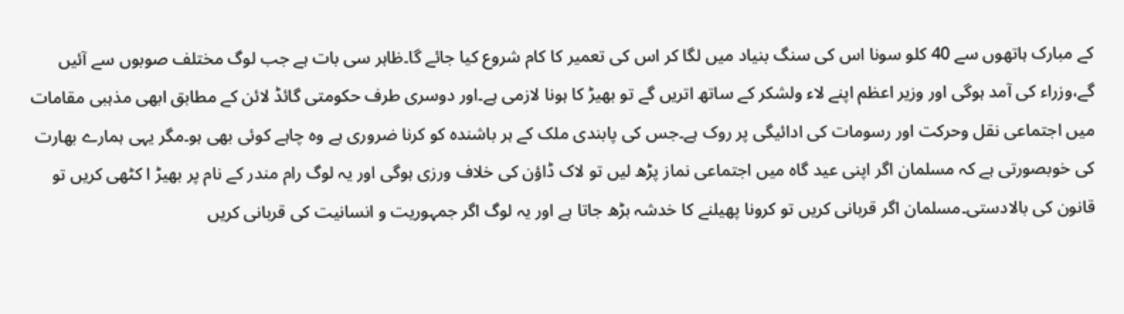کے مبارک ہاتھوں سے 40 کلو سونا اس کی سنگ بنیاد میں لگا کر اس کی تعمیر کا کام شروع کیا جائے گا۔ظاہر سی بات ہے جب لوگ مختلف صوبوں سے آئیں گے،وزراء کی آمد ہوگی اور وزیر اعظم اپنے لاء ولشکر کے ساتھ اتریں گے تو بھیڑ کا ہونا لازمی ہے۔اور دوسری طرف حکومتی گائڈ لائن کے مطابق ابھی مذہبی مقامات میں اجتماعی نقل وحرکت اور رسومات کی ادائیگی پر روک ہے۔جس کی پابندی ملک کے ہر باشندہ کو کرنا ضروری ہے وہ چاہے کوئی بھی ہو۔مگر یہی ہمارے بھارت کی خوبصورتی ہے کہ مسلمان اگر اپنی عید گاہ میں اجتماعی نماز پڑھ لیں تو لاک ڈاؤن کی خلاف ورزی ہوگی اور یہ لوگ رام مندر کے نام پر بھیڑ ا کٹھی کریں تو قانون کی بالادستی۔مسلمان اگر قربانی کریں تو کرونا پھیلنے کا خدشہ بڑھ جاتا ہے اور یہ لوگ اگر جمہوریت و انسانیت کی قربانی کریں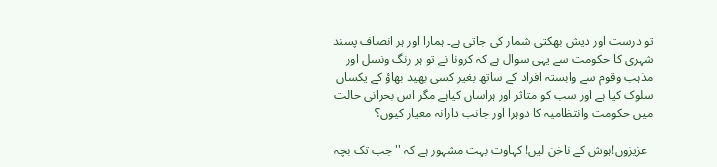تو درست اور دیش بھکتی شمار کی جاتی ہے۔ ہمارا اور ہر انصاف پسند شہری کا حکومت سے یہی سوال ہے کہ کرونا نے تو ہر رنگ ونسل اور مذہب وقوم سے وابستہ افراد کے ساتھ بغیر کسی بھید بھاؤ کے یکساں سلوک کیا ہے اور سب کو متاثر اور ہراساں کیاہے مگر اس بحرانی حالت میں حکومت وانتظامیہ کا دوہرا اور جانب دارانہ معیار کیوں؟

  عزیزوں!ہوش کے ناخن لیں! کہاوت بہت مشہور ہے کہ ''جب تک بچہ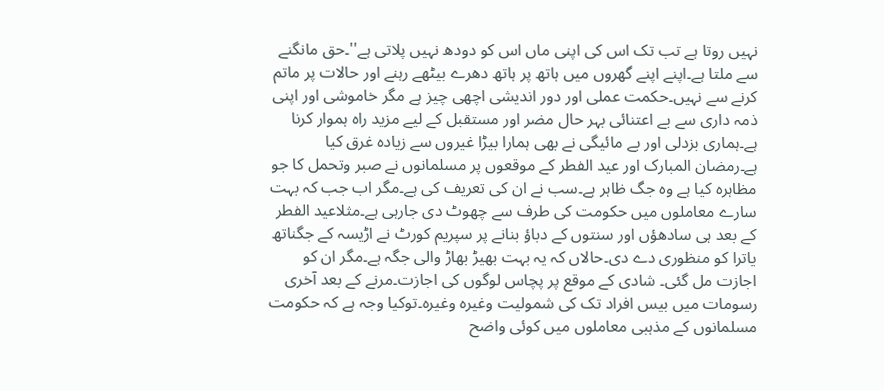نہیں روتا ہے تب تک اس کی اپنی ماں اس کو دودھ نہیں پلاتی ہے''۔حق مانگنے سے ملتا ہے۔اپنے اپنے گھروں میں ہاتھ پر ہاتھ دھرے بیٹھے رہنے اور حالات پر ماتم کرنے سے نہیں۔حکمت عملی اور دور اندیشی اچھی چیز ہے مگر خاموشی اور اپنی ذمہ داری سے بے اعتنائی بہر حال مضر اور مستقبل کے لیے مزید راہ ہموار کرنا ہے۔ہماری بزدلی اور بے مائیگی نے بھی ہمارا بیڑا غیروں سے زیادہ غرق کیا ہے۔رمضان المبارک اور عید الفطر کے موقعوں پر مسلمانوں نے صبر وتحمل کا جو مظاہرہ کیا ہے وہ جگ ظاہر ہے۔سب نے ان کی تعریف کی ہے۔مگر اب جب کہ بہت سارے معاملوں میں حکومت کی طرف سے چھوٹ دی جارہی ہے۔مثلاعید الفطر کے بعد ہی سادھؤں اور سنتوں کے دباؤ بنانے پر سپریم کورٹ نے اڑیسہ کے جگناتھ یاترا کو منظوری دے دی۔حالاں کہ یہ بہت بھیڑ بھاڑ والی جگہ ہے۔مگر ان کو اجازت مل گئی۔ شادی کے موقع پر پچاس لوگوں کی اجازت۔مرنے کے بعد آخری رسومات میں بیس افراد تک کی شمولیت وغیرہ وغیرہ۔توکیا وجہ ہے کہ حکومت مسلمانوں کے مذہبی معاملوں میں کوئی واضح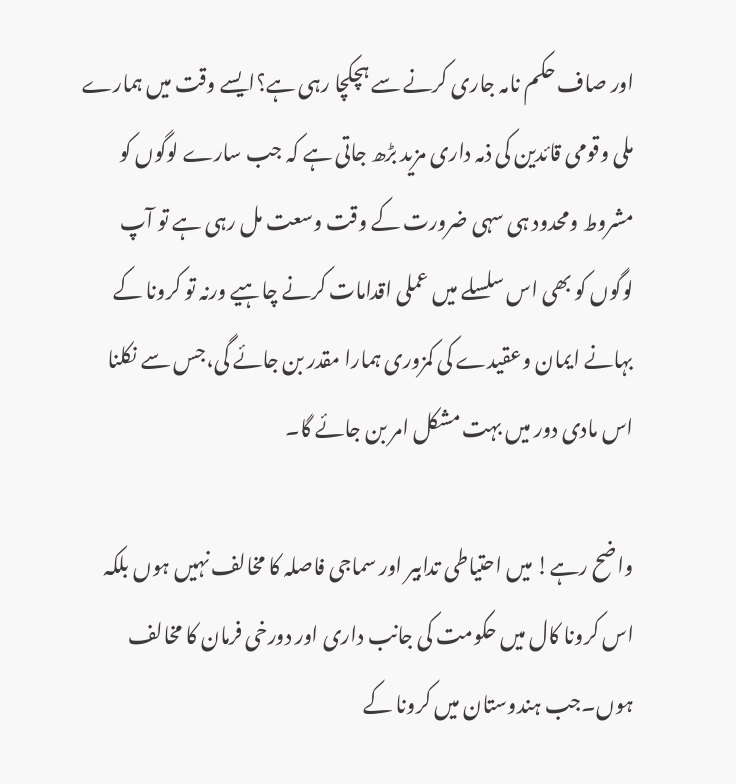اور صاف حکم نامہ جاری کرنے سے ہچکچا رہی ہے؟ایسے وقت میں ہمارے ملی وقومی قائدین کی ذمہ داری مزید بڑھ جاتی ہے کہ جب سارے لوگوں کو مشروط ومحدود ہی سہی ضرورت کے وقت وسعت مل رہی ہے تو آپ لوگوں کو بھی اس سلسلے میں عملی اقدامات کرنے چاہیے ورنہ تو کرونا کے بہانے ایمان وعقیدے کی کمزوری ہمارا مقدر بن جائے گی،جس سے نکلنا اس مادی دور میں بہت مشکل امر بن جائے گا۔

واضح رہے! میں احتیاطی تدابیر اور سماجی فاصلہ کا مخالف نہیں ہوں بلکہ اس کرونا کال میں حکومت کی جانب داری اور دورخی فرمان کا مخالف ہوں۔جب ہندوستان میں کرونا کے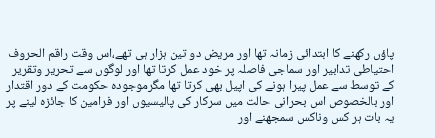پاؤں رکھنے کا ابتدائی زمانہ تھا اور مریض دو تین ہزار ہی تھے،اس وقت راقم الحروف احتیاطی تدابیر اور سماجی فاصلہ پر خود عمل کرتا تھا اور لوگوں سے تحریر وتقریر کے توسط سے عمل پیرا ہونے کی اپیل بھی کرتا تھا مگرموجودہ حکومت کے دور اقتدار اور بالخصوص اس بحرانی حالت میں سرکار کی پالیسیوں اور فرامین کا جائزہ لینے پر یہ بات ہر کس وناکس سمجھنے اور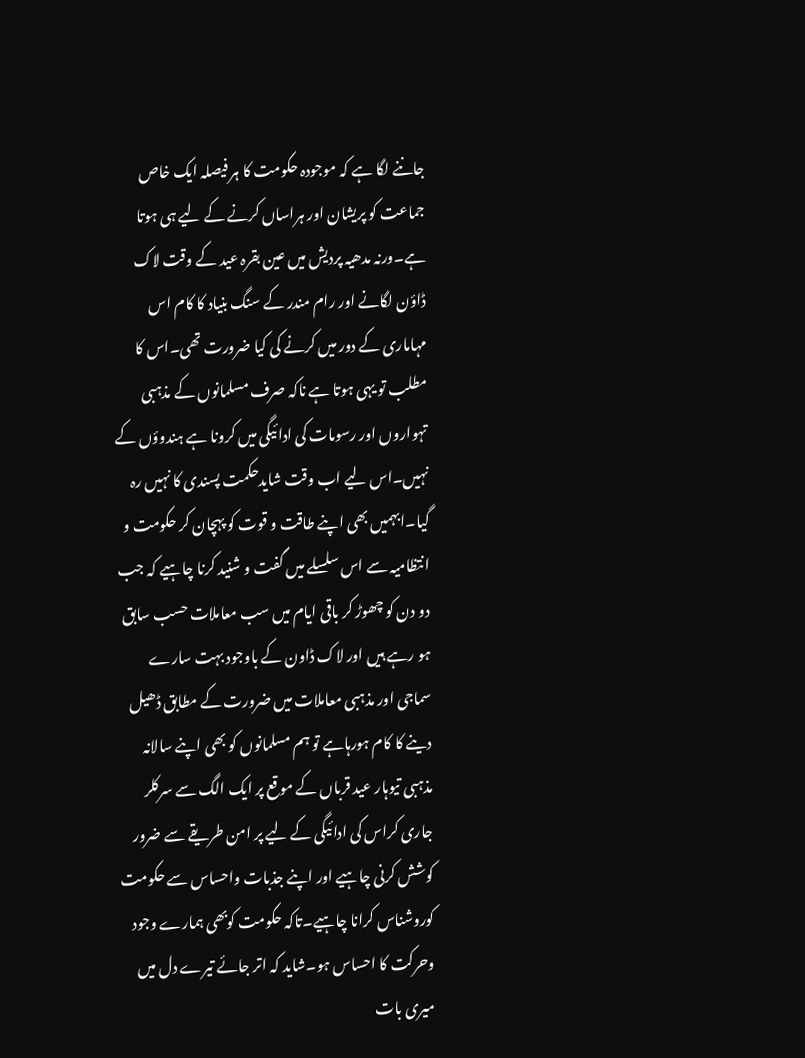جاننے لگا ہے کہ موجودہ حکومت کا ہر فیصلہ ایک خاص جماعت کو پریشان اور ہراساں کرنے کے لیے ہی ہوتا ہے۔ورنہ مدھیہ پردیش میں عین بقرہ عید کے وقت لاک ڈاؤن لگانے اور رام مندر کے سنگ بنیاد کا کام اس مہاماری کے دور میں کرنے کی کیا ضرورت تھی۔اس کا مطلب تو یہی ہوتا ہے ناکہ صرف مسلمانوں کے مذہبی تہواروں اور رسومات کی ادائیگی میں کرونا ہے ہندوؤں کے نہیں۔اس لیے اب وقت شایدحکمت پسندی کا نہیں رہ گیا۔ابہمیں بھی اپنے طاقت و قوت کو پہچان کر حکومت و انتظامیہ سے اس سلسلے میں گفت و شنید کرنا چاہیے کہ جب دو دن کو چھوڑ کر باقی ایام میں سب معاملات حسب سابق ہو رہے ہیں اور لاک ڈاون کے باوجود بہت سارے سماجی اور مذہبی معاملات میں ضرورت کے مطابق ڈھیل دینے کا کام ہورہاہے تو ہم مسلمانوں کو بھی اپنے سالانہ مذہبی تیوہار عید قرباں کے موقع پر ایک الگ سے سرکلر جاری کراس کی ادائیگی کے لیے پر امن طریقے سے ضرور کوشش کرنی چاہیے اور اپنے جذبات واحساس سے حکومت کوروشناس کرانا چاہیے۔تاکہ حکومت کوبھی ہمارے وجود وحرکت کا احساس ہو۔شاید کہ اتر جائے تیرے دل میں میری بات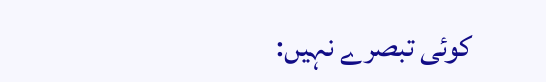کوئی تبصرے نہیں: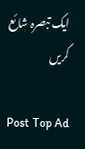ایک تبصرہ شائع کریں

Post Top Ad